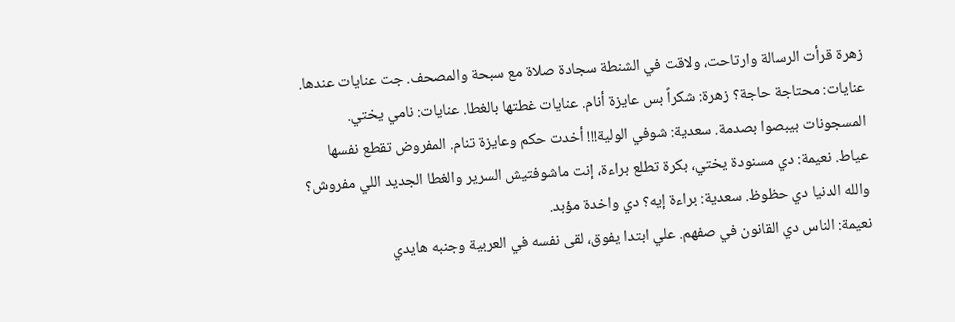زهرة قرأت الرسالة وارتاحت، ولاقت في الشنطة سجادة صلاة مع سبحة والمصحف. جت عنايات عندها. عنايات: محتاجة حاجة؟ زهرة: شكراً بس عايزة أنام. عنايات غطتها بالغطا. عنايات: نامي يختي. المسجونات بيبصوا بصدمة. سعدية: شوفي الولية!!! أخدت حكم وعايزة تنام. المفروض تقطع نفسها عياط. نعيمة: دي مسنودة يختي، بكرة تطلع براءة، إنت ماشوفتيش السرير والغطا الجديد اللي مفروش؟ والله الدنيا دي حظوظ. سعدية: براءة إيه؟ دي واخدة مؤبد.
نعيمة: الناس دي القانون في صفهم. علي ابتدا يفوق، لقى نفسه في العربية وجنبه هايدي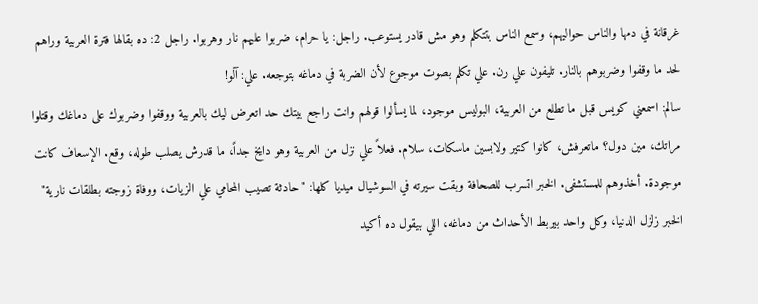غرقانة في دمها والناس حواليهم، وسمع الناس بتتكلم وهو مش قادر يستوعب. راجل: يا حرام، ضربوا عليهم نار وهربوا. راجل 2: ده بقالها فترة العربية وراهم لحد ما وقفوا وضربوهم بالنار. تليفون علي رن. علي تكلم بصوت موجوع لأن الضربة في دماغه بتوجعه. علي: آلو!
سالم: اسمعني كويس قبل ما تطلع من العربية، البوليس موجود، لما يسألوا قولهم وانت راجع بيتك حد اتعرض ليك بالعربية ووقفوا وضربوك على دماغك وقتلوا مراتك، مين دول؟ ماتعرفش، كانوا كتير ولابسين ماسكات، سلام. فعلاً علي نزل من العربية وهو دايخ جداً، ما قدرش يصلب طوله، وقع. الإسعاف كانت موجودة. أخذوهم للمستشفى. الخبر اتسرب للصحافة وبقت سيرته في السوشيال ميديا كلها: "حادثة تصيب المحامي علي الزيات، ووفاة زوجته بطلقات نارية"
الخبر زلزل الدنيا، وكل واحد بيربط الأحداث من دماغه، اللي بيقول ده أكيد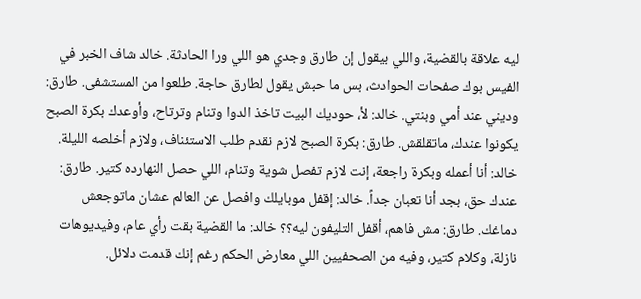ليه علاقة بالقضية، واللي بيقول إن طارق وجدي هو اللي ورا الحادثة. خالد شاف الخبر في الفيس بوك صفحات الحوادث، بس ما حبش يقول لطارق حاجة. طلعوا من المستشفى. طارق: وديني عند أمي وبنتي. خالد: لأ، حوديك البيت تاخذ الدوا وتنام وترتاح، وأوعدك بكرة الصبح يكونوا عندك، ماتقلقش. طارق: بكرة الصبح لازم نقدم طلب الاستئناف، ولازم أخلصه الليلة.
خالد: أنا أعمله وبكرة راجعة، إنت لازم تفصل شوية وتنام، اللي حصل النهارده كتير. طارق: عندك حق، بجد أنا تعبان جداً. خالد: إقفل موبايلك وافصل عن العالم عشان ماتوجعش دماغك. طارق: مش فاهم، أقفل التليفون ليه؟؟ خالد: ما القضية بقت رأي عام، وفيديوهات نازلة، وكلام كتير، وفيه من الصحفيين اللي معارض الحكم رغم إنك قدمت دلائل.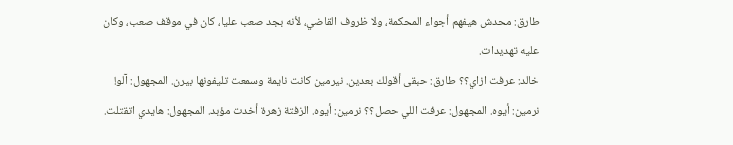طارق: محدش هيفهم أجواء المحكمة، ولا ظروف القاضي، لأنه بجد صعب عليا، كان في موقف صعب، وكان عليه تهديدات.
خالد: عرفت ازاي؟؟ طارق: حبقى أقولك بعدين. نيرمين كانت نايمة وسمعت تليفونها بيرن. المجهول: آلو! نرمين: أيوه. المجهول: عرفت اللي حصل؟؟ نرمين: أيوه. الزفتة زهرة أخدت مؤبد. المجهول: هايدي اتقتلت.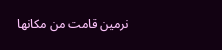نرمين قامت من مكانها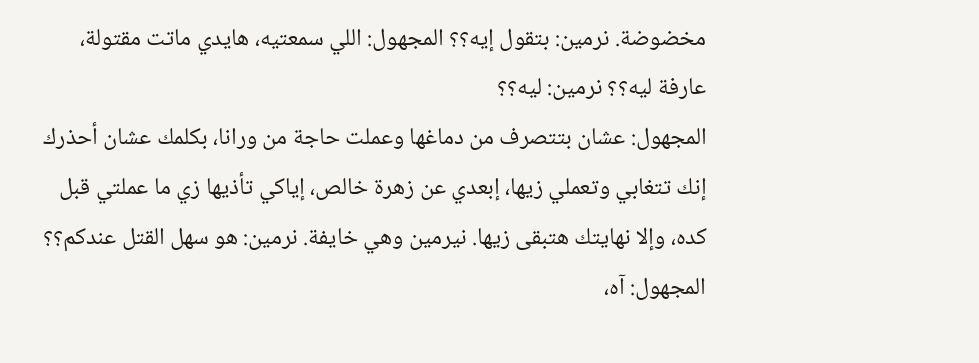مخضوضة. نرمين: بتقول إيه؟؟ المجهول: اللي سمعتيه، هايدي ماتت مقتولة، عارفة ليه؟؟ نرمين: ليه؟؟
المجهول: عشان بتتصرف من دماغها وعملت حاجة من ورانا، بكلمك عشان أحذرك إنك تتغابي وتعملي زيها، إبعدي عن زهرة خالص، إياكي تأذيها زي ما عملتي قبل كده، وإلا نهايتك هتبقى زيها. نيرمين وهي خايفة. نرمين: هو سهل القتل عندكم؟؟ المجهول: آه،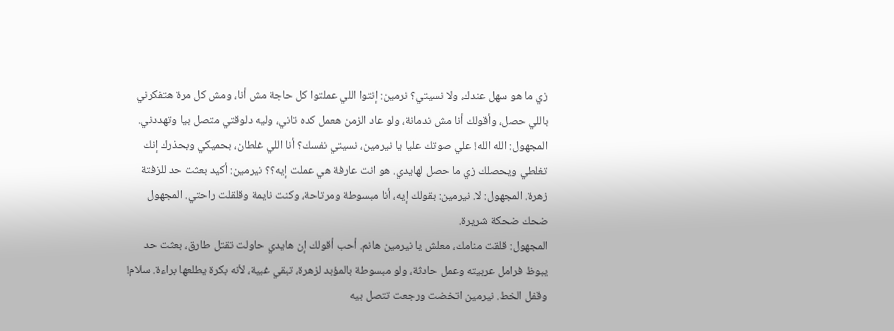زي ما هو سهل عندك، ولا نسيتي؟ نرمين: إنتوا اللي عملتوا كل حاجة مش أنا، ومش كل مرة هتفكرني باللي حصل، وأقولك أنا مش ندمانة، ولو عاد الزمن هعمل كده تاني، وليه دلوقتي متصل بيا وتهددني.
المجهول: الله الله! علي صوتك عليا يا نيرمين، نسيتي نفسك؟ أنا اللي غلطان، بحميكي وبحذرك إنك تغلطي ويحصلك زي ما حصل لهايدي. هو انت عارفة هي عملت إيه؟؟ نيرمين: أكيد بعثت حد للزفتة زهرة. المجهول: لا. نيرمين: بقولك إيه، أنا مبسوطة ومرتاحة، وكنت نايمة وقلقلت راحتي. المجهول ضحك ضحكة شريرة.
المجهول: قلقت منامك، معلش يا نيرمين هانم. أحب أقولك إن هايدي حاولت تقتل طارق، بعثت حد يبوظ فرامل عربيته وعمل حادثة، ولو مبسوطة بالمؤبد لزهرة، تبقي غبية، لأنه بكرة يطلعها براءة. سلام! وقفل الخط. نيرمين اتخضت ورجعت تتصل بيه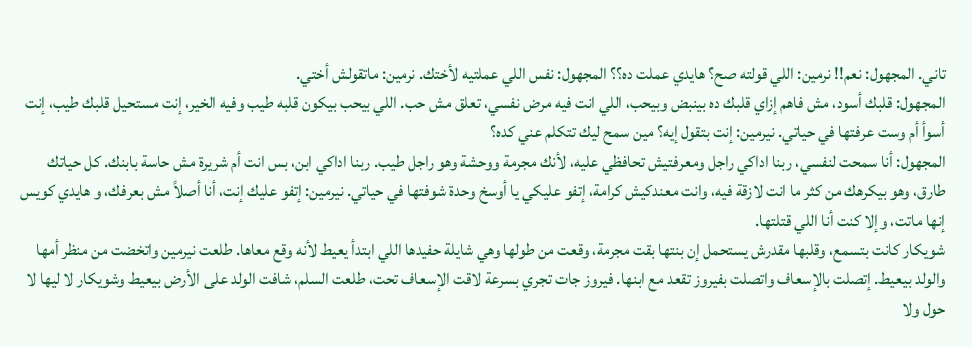تاني. المجهول: نعم!! نرمين: اللي قولته صح؟ هايدي عملت ده؟؟ المجهول: نفس اللي عملتيه لأختك. نرمين: ماتقولش أختي.
المجهول: قلبك أسود، مش فاهم إزاي قلبك ده بينبض وبيحب، اللي انت فيه مرض نفسي، تعلق مش حب. اللي بيحب بيكون قلبه طيب وفيه الخير، إنت مستحيل قلبك طيب، إنت أسوأ أم وست عرفتها في حياتي. نيرمين: إنت بتقول إيه؟ مين سمح ليك تتكلم عني كده؟
المجهول: أنا سمحت لنفسي، ربنا اداكي راجل ومعرفتيش تحافظي عليه، لأنك مجرمة ووحشة وهو راجل طيب. ربنا اداكي ابن، بس انت أم شريرة مش حاسة بابنك. كل حياتك طارق، وهو بيكرهك من كثر ما انت لازقة فيه، وانت معندكيش كرامة، إتفو عليكي يا أوسخ وحدة شوفتها في حياتي. نيرمين: إتفو عليك إنت، أنا أصلاً مش بعرفك، و هايدي كويس إنها ماتت، وإلا كنت أنا اللي قتلتها.
شويكار كانت بتسمع، وقلبها مقدرش يستحمل إن بنتها بقت مجرمة، وقعت من طولها وهي شايلة حفيدها اللي ابتدأ يعيط لأنه وقع معاها. طلعت نيرمين واتخضت من منظر أمها والولد بيعيط. إتصلت بالإسعاف واتصلت بفيروز تقعد مع ابنها. فيروز جات تجري بسرعة لاقت الإسعاف تحت، طلعت السلم، شافت الولد على الأرض بيعيط وشويكار لا ليها لا حول ولا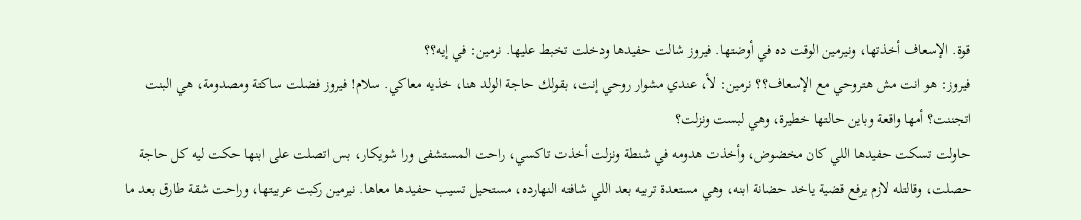قوة. الإسعاف أخذتها، ونيرمين الوقت ده في أوضتها. فيروز شالت حفيدها ودخلت تخبط عليها. نرمين: في إيه؟؟
فيروز: هو انت مش هتروحي مع الإسعاف؟؟ نرمين: لأ، عندي مشوار روحي إنت، بقولك حاجة الولد هنا، خذيه معاكي. سلام! فيروز فضلت ساكتة ومصدومة، هي البنت اتجننت؟ أمها واقعة وباين حالتها خطيرة، وهي لبست ونزلت؟
حاولت تسكت حفيدها اللي كان مخضوض، وأخذت هدومه في شنطة ونزلت أخذت تاكسي، راحت المستشفى ورا شويكار، بس اتصلت على ابنها حكت ليه كل حاجة حصلت، وقالتله لازم يرفع قضية ياخد حضانة ابنه، وهي مستعدة تربيه بعد اللي شافته النهارده، مستحيل تسيب حفيدها معاها. نيرمين ركبت عربيتها، وراحت شقة طارق بعد ما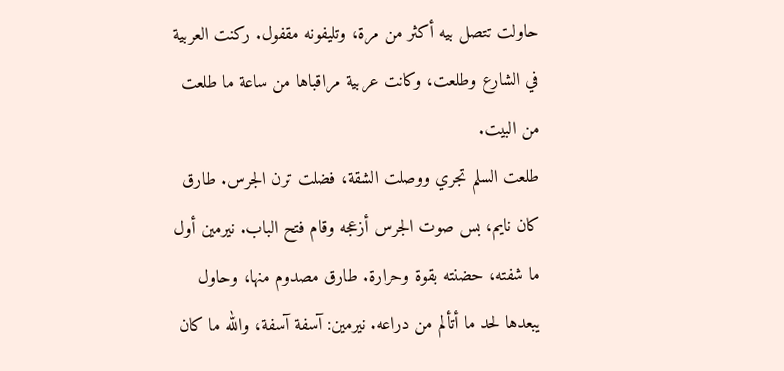حاولت تتصل بيه أكثر من مرة، وتليفونه مقفول. ركنت العربية في الشارع وطلعت، وكانت عربية مراقباها من ساعة ما طلعت من البيت.
طلعت السلم تجري ووصلت الشقة، فضلت ترن الجرس. طارق كان نايم، بس صوت الجرس أزعجه وقام فتح الباب. نيرمين أول ما شفته، حضنته بقوة وحرارة. طارق مصدوم منها، وحاول يبعدها لحد ما أتألم من دراعه. نيرمين: آسفة آسفة، والله ما كان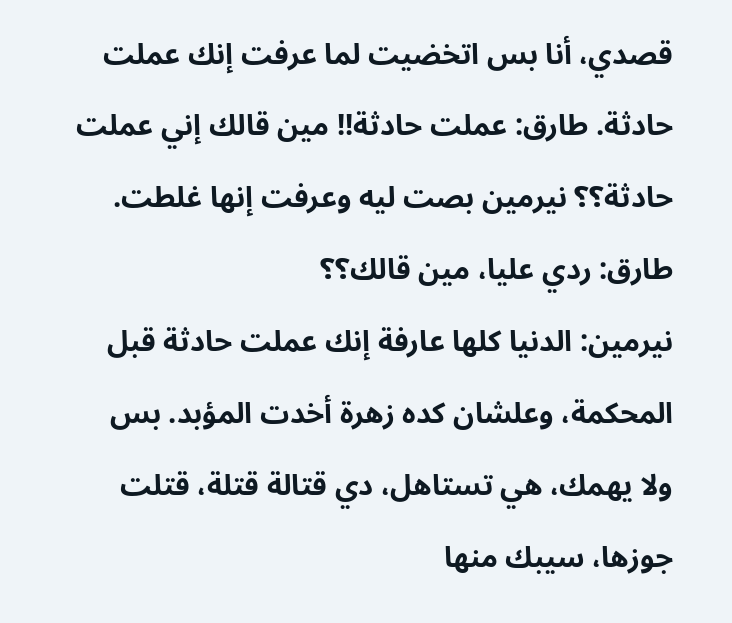قصدي، أنا بس اتخضيت لما عرفت إنك عملت حادثة. طارق: عملت حادثة!! مين قالك إني عملت حادثة؟؟ نيرمين بصت ليه وعرفت إنها غلطت. طارق: ردي عليا، مين قالك؟؟
نيرمين: الدنيا كلها عارفة إنك عملت حادثة قبل المحكمة، وعلشان كده زهرة أخدت المؤبد. بس ولا يهمك، هي تستاهل، دي قتالة قتلة، قتلت جوزها، سيبك منها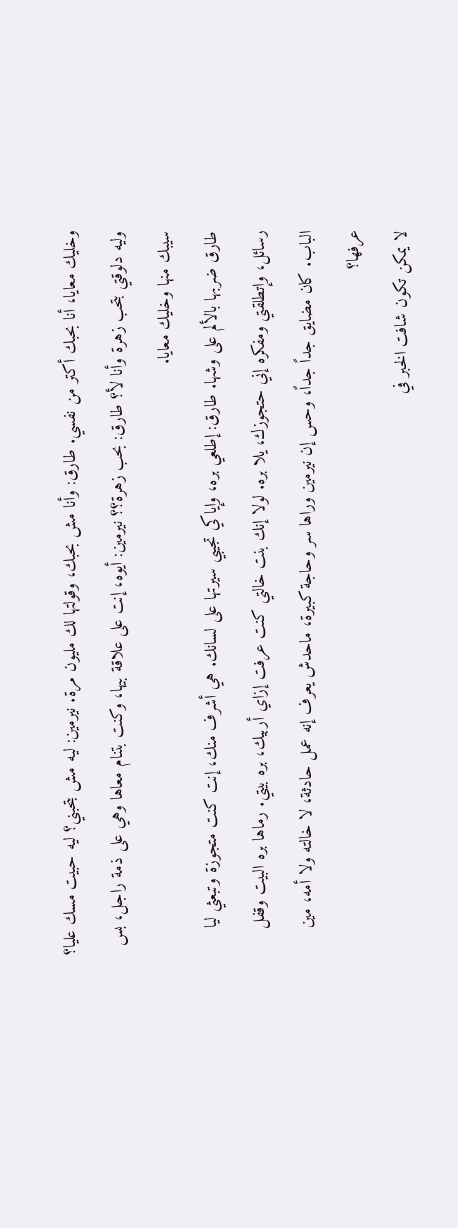وخليك معايا، أنا بحبك أكتر من نفسي. طارق: وأنا مش بحبك، وقولتها لك مليون مرة. نيرمين: ليه مش بتحبني؟ ليه حبيت مسك عليا؟ وليه دلوقتي بتحب زهرة وأنا لأ؟ طارق: بحب زهرة؟؟ نيرمين: أيوه، إنت على علاقة بيها، وكنت بتنام معاها وهي على ذمة راجل، بس سيبك منها وخليك معايا.
طارق ضربها بالألم على وشها. طارق: إطلعي بره، وإياكي تجيبي سيرتها على لسانك. هي أشرف منك، إنت كنت متجوزة وتبعثي ليا رسائل، وإتطلقتي ومفكره إني حتجوزك، يلا بره. لولا إنك بنت خالتي كنت عرفت إزاي أربيك، بره بيتي. رماها بره البيت وقفل الباب. كان مضايق جداً جداً، وحس إن نيرمين وراها سر وحاجة كبيرة، ماحدش يعرف إنه عمل حادثة، لا خالته ولا أمه، مين عرفها؟
لا يمكن تكون شافت الخبر في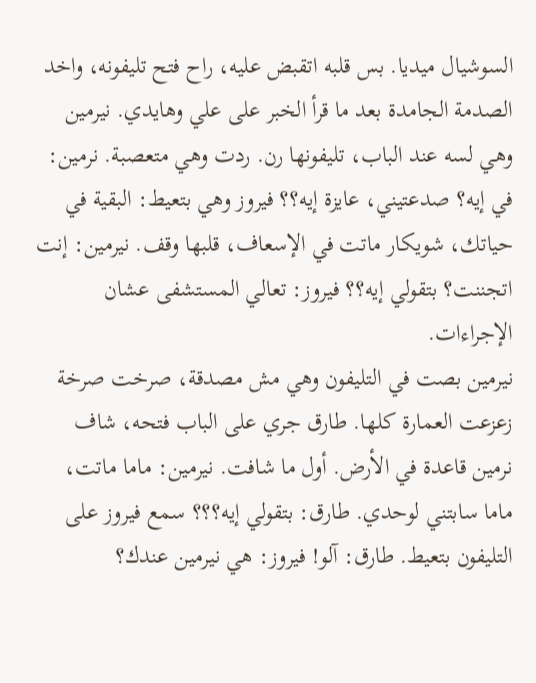السوشيال ميديا. بس قلبه اتقبض عليه، راح فتح تليفونه، واخد الصدمة الجامدة بعد ما قرأ الخبر على علي وهايدي. نيرمين وهي لسه عند الباب، تليفونها رن. ردت وهي متعصبة. نرمين: في إيه؟ صدعتيني، عايزة إيه؟؟ فيروز وهي بتعيط: البقية في حياتك، شويكار ماتت في الإسعاف، قلبها وقف. نيرمين: إنت اتجننت؟ بتقولي إيه؟؟ فيروز: تعالي المستشفى عشان الإجراءات.
نيرمين بصت في التليفون وهي مش مصدقة، صرخت صرخة زعزعت العمارة كلها. طارق جري على الباب فتحه، شاف نرمين قاعدة في الأرض. أول ما شافت. نيرمين: ماما ماتت، ماما سابتني لوحدي. طارق: بتقولي إيه؟؟؟ سمع فيروز على التليفون بتعيط. طارق: آلو! فيروز: هي نيرمين عندك؟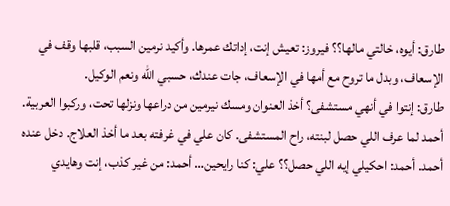طارق: أيوه، خالتي مالها؟؟ فيروز: تعيش إنت، إداتك عمرها. وأكيد نرمين السبب، قلبها وقف في الإسعاف، وبدل ما تروح مع أمها في الإسعاف، جات عندك، حسبي الله ونعم الوكيل.
طارق: إنتوا في أنهي مستشفى؟ أخذ العنوان ومسك نيرمين من دراعها ونزلها تحت، وركبوا العربية. أحمد لما عرف اللي حصل لبنته، راح المستشفى. كان علي في غرفته بعد ما أخذ العلاج. دخل عنده أحمد. أحمد: احكيلي إيه اللي حصل؟؟ علي: كنا رايحين… أحمد: من غير كذب، إنت وهايدي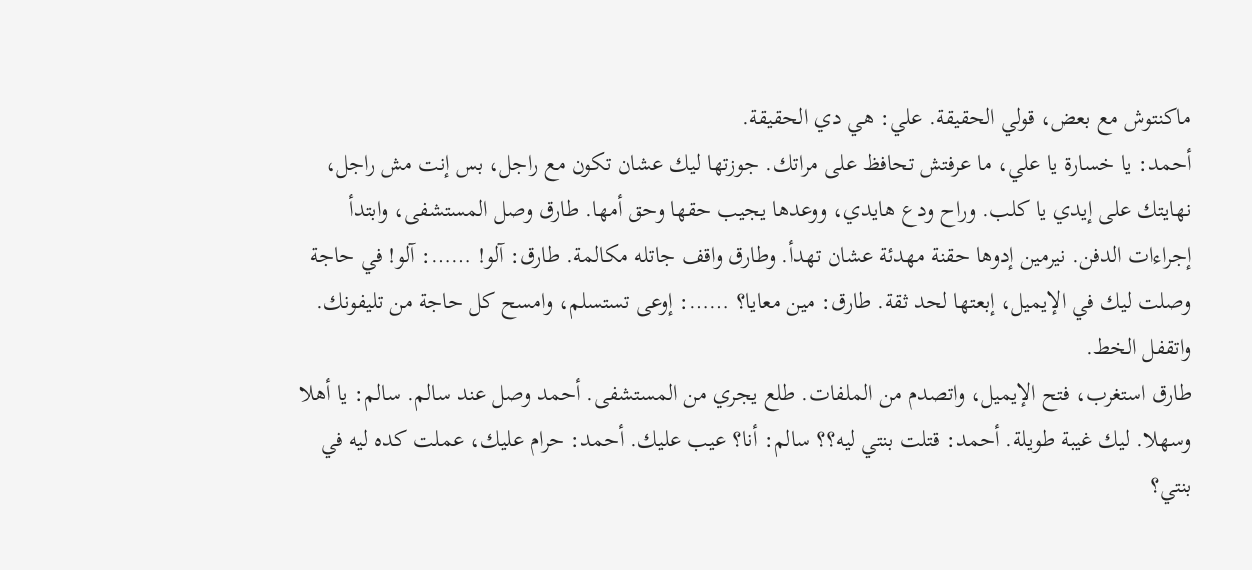ماكنتوش مع بعض، قولي الحقيقة. علي: هي دي الحقيقة.
أحمد: يا خسارة يا علي، ما عرفتش تحافظ على مراتك. جوزتها ليك عشان تكون مع راجل، بس إنت مش راجل، نهايتك على إيدي يا كلب. وراح ودع هايدي، ووعدها يجيب حقها وحق أمها. طارق وصل المستشفى، وابتدأ إجراءات الدفن. نيرمين إدوها حقنة مهدئة عشان تهدأ. وطارق واقف جاتله مكالمة. طارق: آلو! ……: آلو! في حاجة وصلت ليك في الإيميل، إبعتها لحد ثقة. طارق: مين معايا؟ ……: إوعى تستسلم، وامسح كل حاجة من تليفونك. واتقفل الخط.
طارق استغرب، فتح الإيميل، واتصدم من الملفات. طلع يجري من المستشفى. أحمد وصل عند سالم. سالم: يا أهلا وسهلا. ليك غيبة طويلة. أحمد: قتلت بنتي ليه؟؟ سالم: أنا؟ عيب عليك. أحمد: حرام عليك، عملت كده ليه في بنتي؟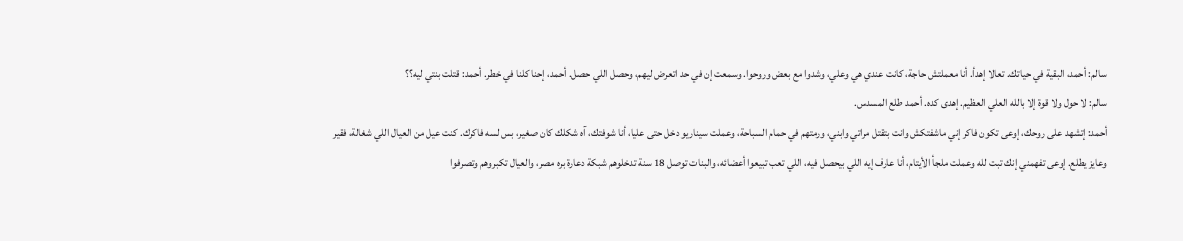سالم: أحمد، البقية في حياتك. تعالا إهدأ. أنا معملتش حاجة، كانت عندي هي وعلي، وشدوا مع بعض وروحوا. وسمعت إن في حد اتعرض ليهم، وحصل اللي حصل. أحمد، إحنا كلنا في خطر. أحمد: قتلت بنتي ليه؟؟
سالم: لا حول ولا قوة إلا بالله العلي العظيم. إهدى كده. أحمد طلع المسدس.
أحمد: إتشهد على روحك، إوعى تكون فاكر إني ماشفتكش وانت بتقتل مراتي وابني، ورمتهم في حمام السباحة، وعملت سيناريو دخل حتى عليا، أنا شوفتك، آه شكلك كان صغير، بس لسه فاكرك. كنت عيل من العيال اللي شغالة، فقير وعايز يطلع. إوعى تفهمني إنك تبت لله وعملت ملجأ الأيتام، أنا عارف إيه اللي بيحصل فيه، اللي تعب تبيعوا أعضائه، والبنات توصل 18 سنة تدخلوهم شبكة دعارة بره مصر، والعيال تكبروهم وتصرفوا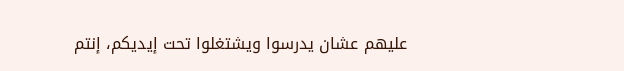عليهم عشان يدرسوا ويشتغلوا تحت إيديكم، إنتم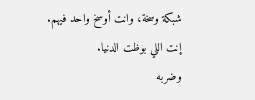شبكة وسخة، وانت أوسخ واحد فيهم. إنت اللي بوظت الدنيا.
وضربه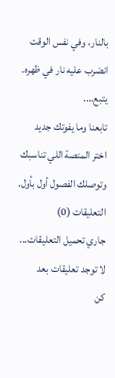بالنار، وفي نفس الوقت انضرب عليه نار في ظهره. يتبع….
تابعنا وما يفوتك جديد
اختر المنصة اللي تناسبك وتوصلك الفصول أول بأول.
التعليقات (0)
جاري تحميل التعليقات...
لا توجد تعليقات بعد
كن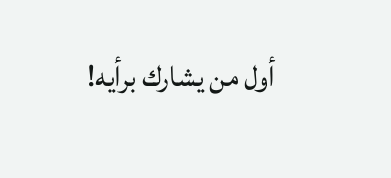أول من يشارك برأيه!